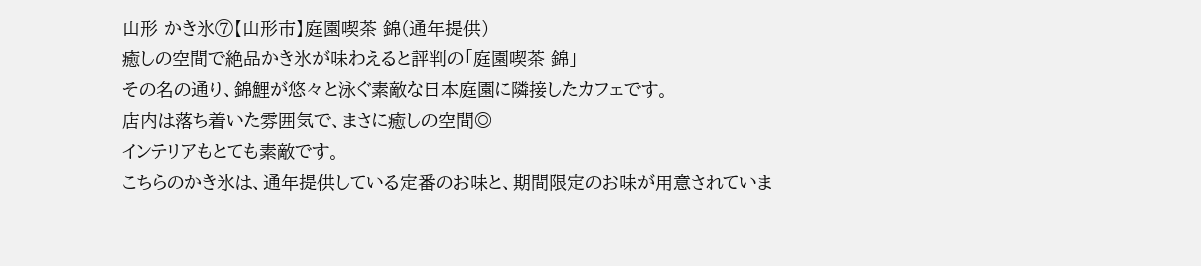山形 かき氷⑦【山形市】庭園喫茶 錦(通年提供)
癒しの空間で絶品かき氷が味わえると評判の「庭園喫茶 錦」
その名の通り、錦鯉が悠々と泳ぐ素敵な日本庭園に隣接したカフェです。
店内は落ち着いた雰囲気で、まさに癒しの空間◎
インテリアもとても素敵です。
こちらのかき氷は、通年提供している定番のお味と、期間限定のお味が用意されていま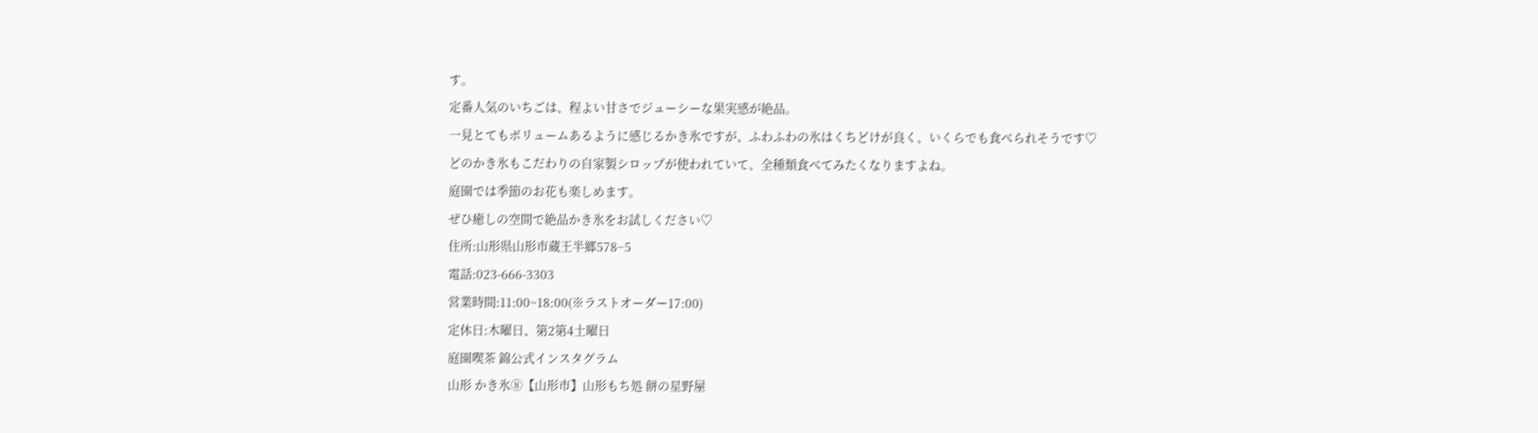す。
定番人気のいちごは、程よい甘さでジューシーな果実感が絶品。
一見とてもボリュームあるように感じるかき氷ですが、ふわふわの氷はくちどけが良く、いくらでも食べられそうです♡
どのかき氷もこだわりの自家製シロップが使われていて、全種類食べてみたくなりますよね。
庭園では季節のお花も楽しめます。
ぜひ癒しの空間で絶品かき氷をお試しください♡
住所:山形県山形市蔵王半郷578−5
電話:023-666-3303
営業時間:11:00~18:00(※ラストオーダー17:00)
定休日:木曜日、第2第4土曜日
庭園喫茶 錦公式インスタグラム
山形 かき氷⑧【山形市】山形もち処 餅の星野屋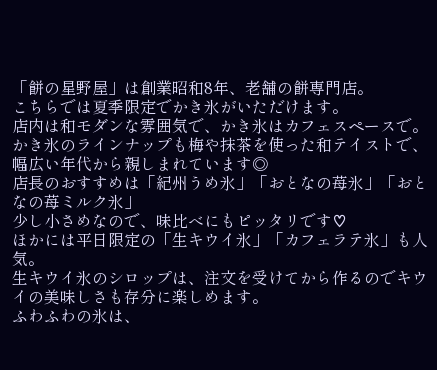「餅の星野屋」は創業昭和8年、老舗の餅専門店。
こちらでは夏季限定でかき氷がいただけます。
店内は和モダンな雰囲気で、かき氷はカフェスペースで。
かき氷のラインナップも梅や抹茶を使った和テイストで、幅広い年代から親しまれています◎
店長のおすすめは「紀州うめ氷」「おとなの苺氷」「おとなの苺ミルク氷」
少し小さめなので、味比べにもピッタリです♡
ほかには平日限定の「生キウイ氷」「カフェラテ氷」も人気。
生キウイ氷のシロップは、注文を受けてから作るのでキウイの美味しさも存分に楽しめます。
ふわふわの氷は、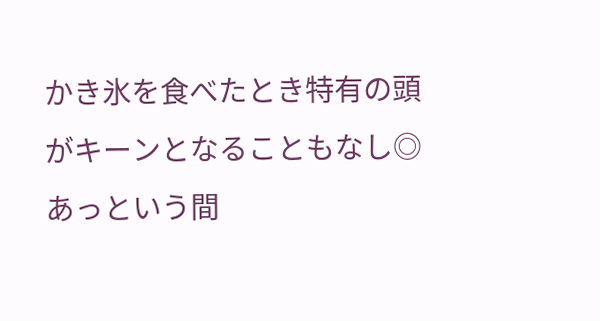かき氷を食べたとき特有の頭がキーンとなることもなし◎
あっという間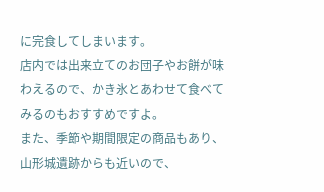に完食してしまいます。
店内では出来立てのお団子やお餅が味わえるので、かき氷とあわせて食べてみるのもおすすめですよ。
また、季節や期間限定の商品もあり、山形城遺跡からも近いので、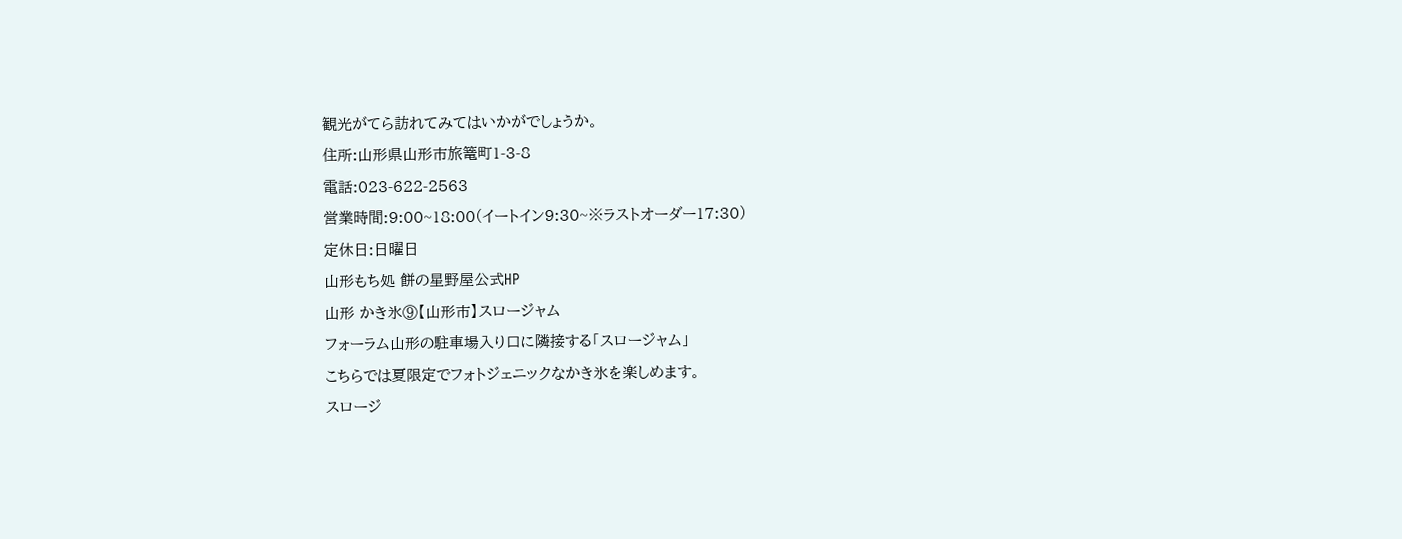観光がてら訪れてみてはいかがでしょうか。
住所:山形県山形市旅篭町1-3-8
電話:023-622-2563
営業時間:9:00~18:00(イートイン9:30~※ラストオーダー17:30)
定休日:日曜日
山形もち処 餅の星野屋公式HP
山形 かき氷⑨【山形市】スロージャム
フォーラム山形の駐車場入り口に隣接する「スロージャム」
こちらでは夏限定でフォトジェニックなかき氷を楽しめます。
スロージ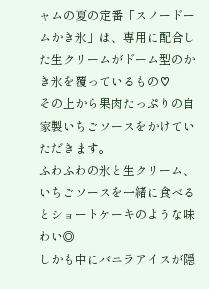ャムの夏の定番「スノードームかき氷」は、専用に配合した生クリームがドーム型のかき氷を覆っているもの♡
その上から果肉たっぷりの自家製いちごソースをかけていただきます。
ふわふわの氷と生クリーム、いちごソースを一緒に食べるとショートケーキのような味わい◎
しかも中にバニラアイスが隠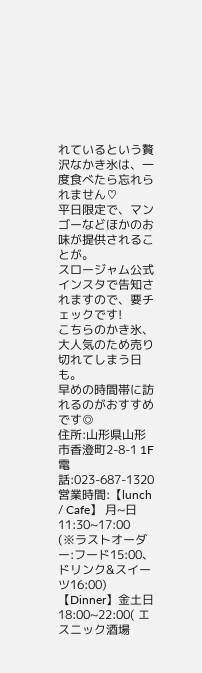れているという贅沢なかき氷は、一度食べたら忘れられません♡
平日限定で、マンゴーなどほかのお味が提供されることが。
スロージャム公式インスタで告知されますので、要チェックです!
こちらのかき氷、大人気のため売り切れてしまう日も。
早めの時間帯に訪れるのがおすすめです◎
住所:山形県山形市香澄町2-8-1 1F
電話:023-687-1320
営業時間:【lunch / Cafe】 月~日 11:30~17:00
(※ラストオーダー:フード15:00、ドリンク&スイーツ16:00)
【Dinner】金土日 18:00~22:00( エスニック酒場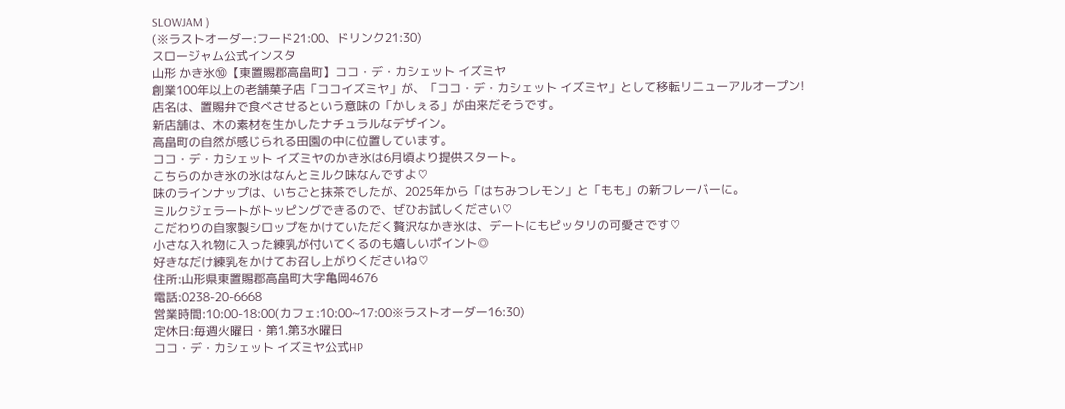SLOWJAM )
(※ラストオーダー:フード21:00、ドリンク21:30)
スロージャム公式インスタ
山形 かき氷⑩【東置賜郡高畠町】ココ・デ・カシェット イズミヤ
創業100年以上の老舗菓子店「ココイズミヤ」が、「ココ・デ・カシェット イズミヤ」として移転リニューアルオープン!
店名は、置賜弁で食べさせるという意味の「かしぇる」が由来だそうです。
新店舗は、木の素材を生かしたナチュラルなデザイン。
高畠町の自然が感じられる田園の中に位置しています。
ココ・デ・カシェット イズミヤのかき氷は6月頃より提供スタート。
こちらのかき氷の氷はなんとミルク味なんですよ♡
味のラインナップは、いちごと抹茶でしたが、2025年から「はちみつレモン」と「もも」の新フレーバーに。
ミルクジェラートがトッピングできるので、ぜひお試しください♡
こだわりの自家製シロップをかけていただく贅沢なかき氷は、デートにもピッタリの可愛さです♡
小さな入れ物に入った練乳が付いてくるのも嬉しいポイント◎
好きなだけ練乳をかけてお召し上がりくださいね♡
住所:山形県東置賜郡高畠町大字亀岡4676
電話:0238-20-6668
営業時間:10:00-18:00(カフェ:10:00~17:00※ラストオーダー16:30)
定休日:毎週火曜日・第1.第3水曜日
ココ・デ・カシェット イズミヤ公式HP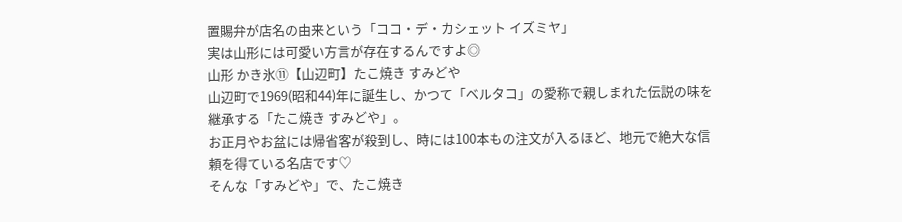置賜弁が店名の由来という「ココ・デ・カシェット イズミヤ」
実は山形には可愛い方言が存在するんですよ◎
山形 かき氷⑪【山辺町】たこ焼き すみどや
山辺町で1969(昭和44)年に誕生し、かつて「ベルタコ」の愛称で親しまれた伝説の味を継承する「たこ焼き すみどや」。
お正月やお盆には帰省客が殺到し、時には100本もの注文が入るほど、地元で絶大な信頼を得ている名店です♡
そんな「すみどや」で、たこ焼き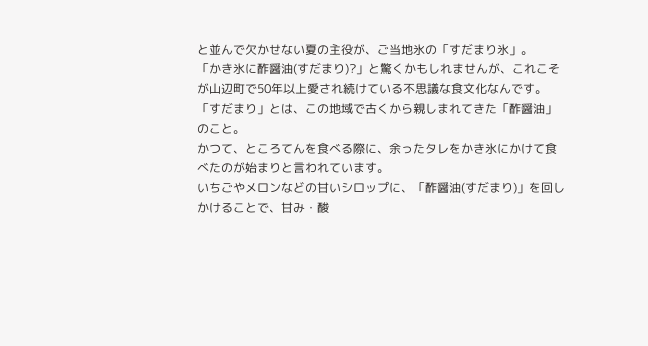と並んで欠かせない夏の主役が、ご当地氷の「すだまり氷」。
「かき氷に酢醤油(すだまり)?」と驚くかもしれませんが、これこそが山辺町で50年以上愛され続けている不思議な食文化なんです。
「すだまり」とは、この地域で古くから親しまれてきた「酢醤油」のこと。
かつて、ところてんを食べる際に、余ったタレをかき氷にかけて食べたのが始まりと言われています。
いちごやメロンなどの甘いシロップに、「酢醤油(すだまり)」を回しかけることで、甘み・酸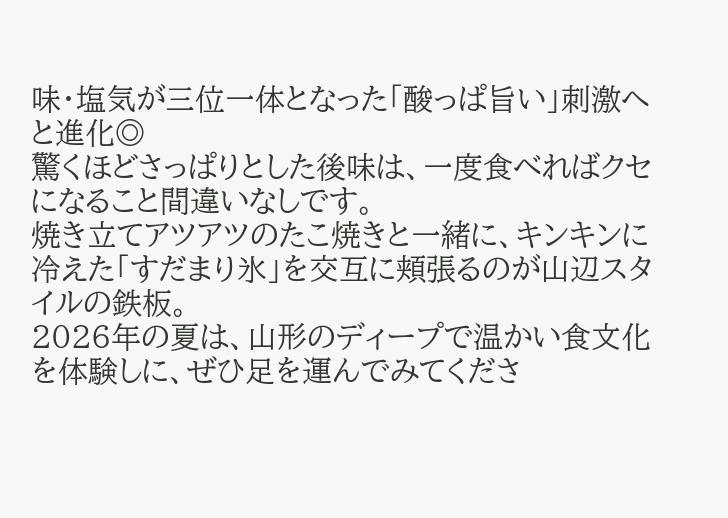味・塩気が三位一体となった「酸っぱ旨い」刺激へと進化◎
驚くほどさっぱりとした後味は、一度食べればクセになること間違いなしです。
焼き立てアツアツのたこ焼きと一緒に、キンキンに冷えた「すだまり氷」を交互に頬張るのが山辺スタイルの鉄板。
2026年の夏は、山形のディープで温かい食文化を体験しに、ぜひ足を運んでみてくださ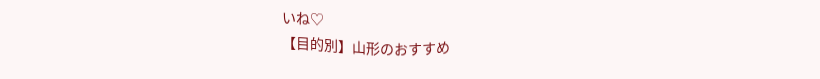いね♡
【目的別】山形のおすすめ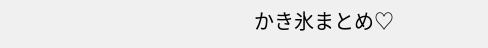かき氷まとめ♡